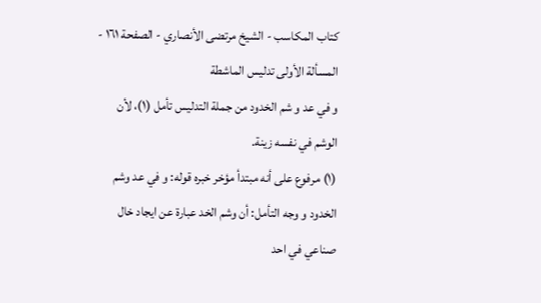كتاب المكاسب - الشيخ مرتضى الأنصاري - الصفحة ١٦١ - المسألة الأولى تدليس الماشطة
و في عد و شم الخدود من جملة التدليس تأمل (١)، لأن الوشم في نفسه زينة.
(١) مرفوع على أنه مبتدأ مؤخر خبره قوله: و في عد وشم الخدود و وجه التأمل: أن وشم الخد عبارة عن ايجاد خال صناعي في احد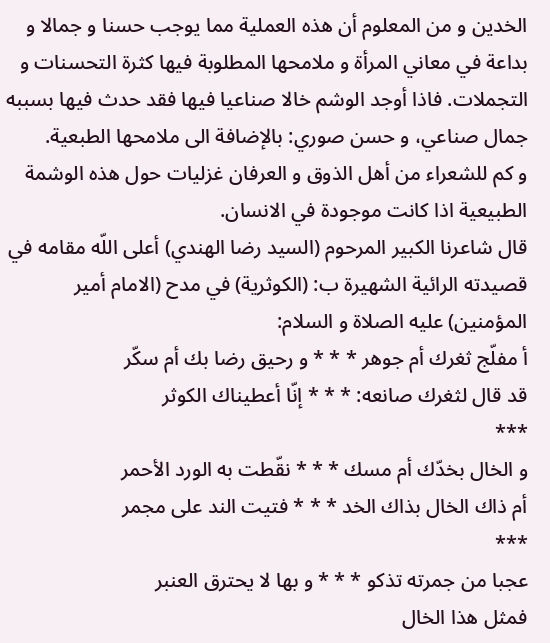الخدين و من المعلوم أن هذه العملية مما يوجب حسنا و جمالا و بداعة في معاني المرأة و ملامحها المطلوبة فيها كثرة التحسنات و التجملات. فاذا أوجد الوشم خالا صناعيا فيها فقد حدث فيها بسببه جمال صناعي، و حسن صوري: بالإضافة الى ملامحها الطبعية.
و كم للشعراء من أهل الذوق و العرفان غزليات حول هذه الوشمة الطبيعية اذا كانت موجودة في الانسان.
قال شاعرنا الكبير المرحوم (السيد رضا الهندي) أعلى اللّه مقامه في قصيدته الرائية الشهيرة ب: (الكوثرية) في مدح (الامام أمير المؤمنين) عليه الصلاة و السلام:
أ مفلّج ثغرك أم جوهر * * * و رحيق رضا بك أم سكّر
قد قال لثغرك صانعه: * * * إنّا أعطيناك الكوثر
***
و الخال بخدّك أم مسك * * * نقّطت به الورد الأحمر
أم ذاك الخال بذاك الخد * * * فتيت الند على مجمر
***
عجبا من جمرته تذكو * * * و بها لا يحترق العنبر
فمثل هذا الخال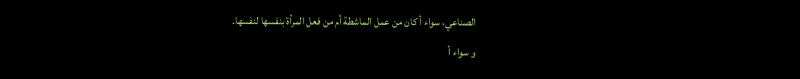الصناعي، سواء أ كان من عمل الماشطة أم من فعل المرأة بنفسها لنفسها.
و سواء أ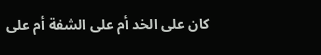كان على الخد أم على الشفة أم على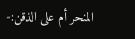المنحر أم على الذقن:-